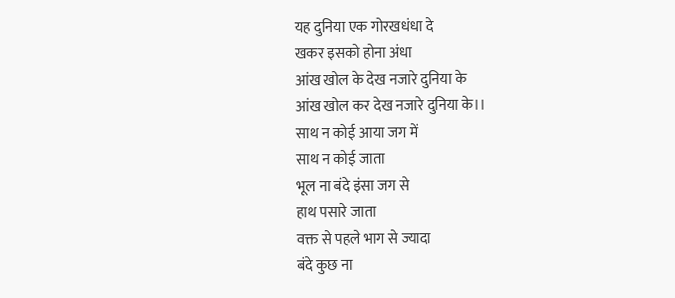यह दुनिया एक गोरखधंधा दे
खकर इसको होना अंधा
आंख खोल के देख नजारे दुनिया के
आंख खोल कर देख नजारे दुनिया के।।
साथ न कोई आया जग में
साथ न कोई जाता
भूल ना बंदे इंसा जग से
हाथ पसारे जाता
वक्त से पहले भाग से ज्यादा
बंदे कुछ ना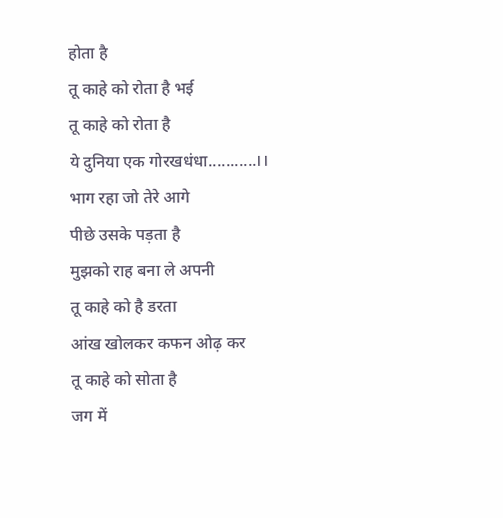होता है
तू काहे को रोता है भई
तू काहे को रोता है
ये दुनिया एक गोरखधंधा...........।।
भाग रहा जो तेरे आगे
पीछे उसके पड़ता है
मुझको राह बना ले अपनी
तू काहे को है डरता
आंख खोलकर कफन ओढ़ कर
तू काहे को सोता है
जग में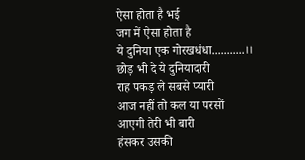ऐसा होता है भई
जग में ऐसा होता है
ये दुनिया एक गोरखधंधा...........।।
छोड़ भी दे ये दुनियादारी
राह पकड़ ले सबसे प्यारी
आज नहीं तो कल या परसों
आएगी तेरी भी बारी
हंसकर उसकी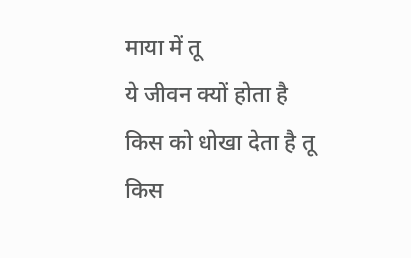माया में तू
ये जीवन क्यों होता है
किस को धोखा देता है तू
किस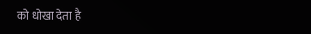को धोखा देता है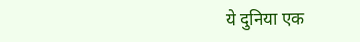ये दुनिया एक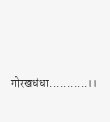गोरखधंधा...........।।